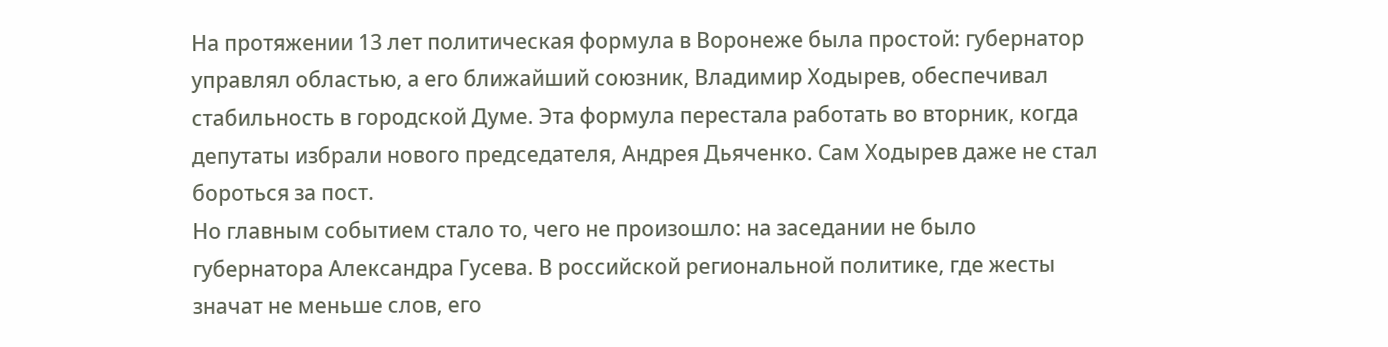На протяжении 13 лет политическая формула в Воронеже была простой: губернатор управлял областью, а его ближайший союзник, Владимир Ходырев, обеспечивал стабильность в городской Думе. Эта формула перестала работать во вторник, когда депутаты избрали нового председателя, Андрея Дьяченко. Сам Ходырев даже не стал бороться за пост.
Но главным событием стало то, чего не произошло: на заседании не было губернатора Александра Гусева. В российской региональной политике, где жесты значат не меньше слов, его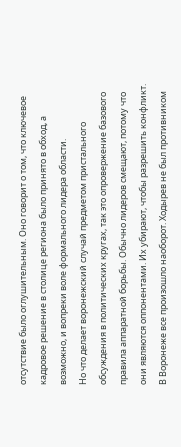отсутствие было оглушительным. Оно говорит о том, что ключевое кадровое решение в столице региона было принято в обход, а возможно, и вопреки воле формального лидера области.
Но что делает воронежский случай предметом пристального обсуждения в политических кругах, так это опровержение базового правила аппаратной борьбы. Обычно лидеров смещают, потому что они являются оппонентами. Их убирают, чтобы разрешить конфликт.
В Воронеже все произошло наоборот. Ходырев не был противником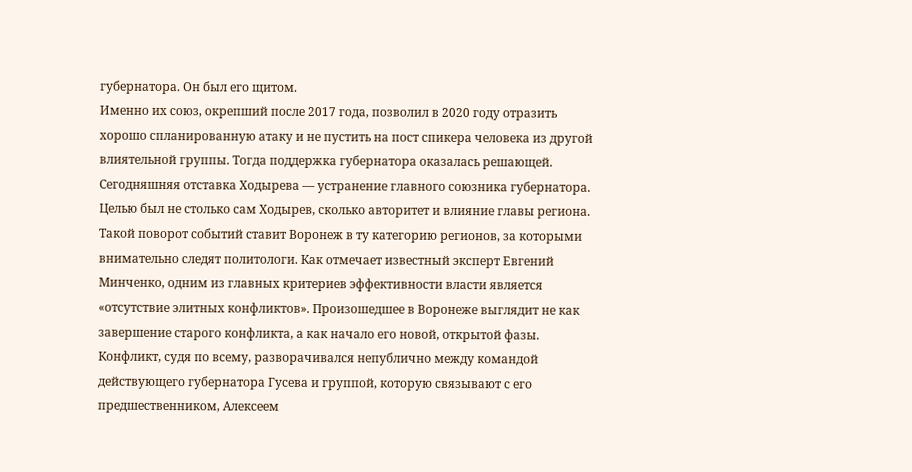губернатора. Он был его щитом.
Именно их союз, окрепший после 2017 года, позволил в 2020 году отразить хорошо спланированную атаку и не пустить на пост спикера человека из другой влиятельной группы. Тогда поддержка губернатора оказалась решающей. Сегодняшняя отставка Ходырева — устранение главного союзника губернатора. Целью был не столько сам Ходырев, сколько авторитет и влияние главы региона. Такой поворот событий ставит Воронеж в ту категорию регионов, за которыми внимательно следят политологи. Как отмечает известный эксперт Евгений Минченко, одним из главных критериев эффективности власти является «отсутствие элитных конфликтов». Произошедшее в Воронеже выглядит не как завершение старого конфликта, а как начало его новой, открытой фазы.
Конфликт, судя по всему, разворачивался непублично между командой действующего губернатора Гусева и группой, которую связывают с его предшественником, Алексеем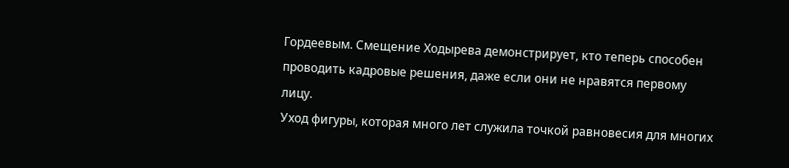Гордеевым. Смещение Ходырева демонстрирует, кто теперь способен проводить кадровые решения, даже если они не нравятся первому лицу.
Уход фигуры, которая много лет служила точкой равновесия для многих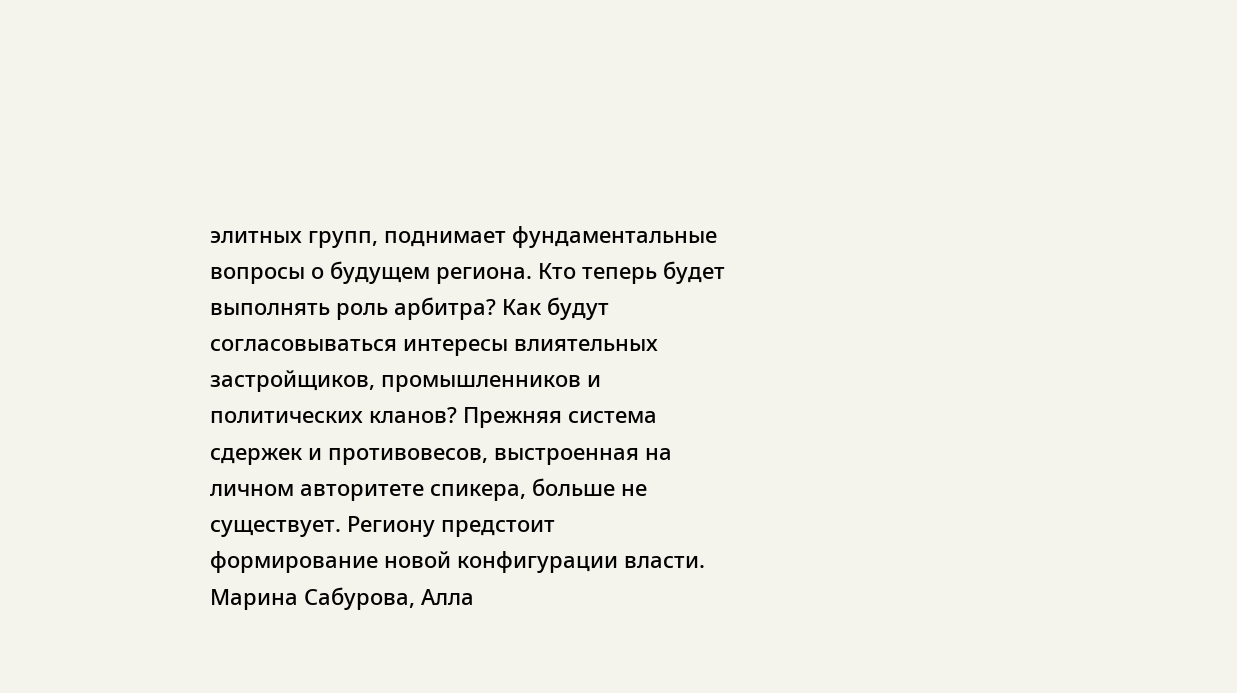элитных групп, поднимает фундаментальные вопросы о будущем региона. Кто теперь будет выполнять роль арбитра? Как будут согласовываться интересы влиятельных застройщиков, промышленников и политических кланов? Прежняя система сдержек и противовесов, выстроенная на личном авторитете спикера, больше не существует. Региону предстоит формирование новой конфигурации власти.
Марина Сабурова, Алла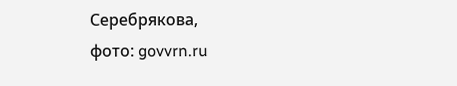Серебрякова,
фото: govvrn.ru